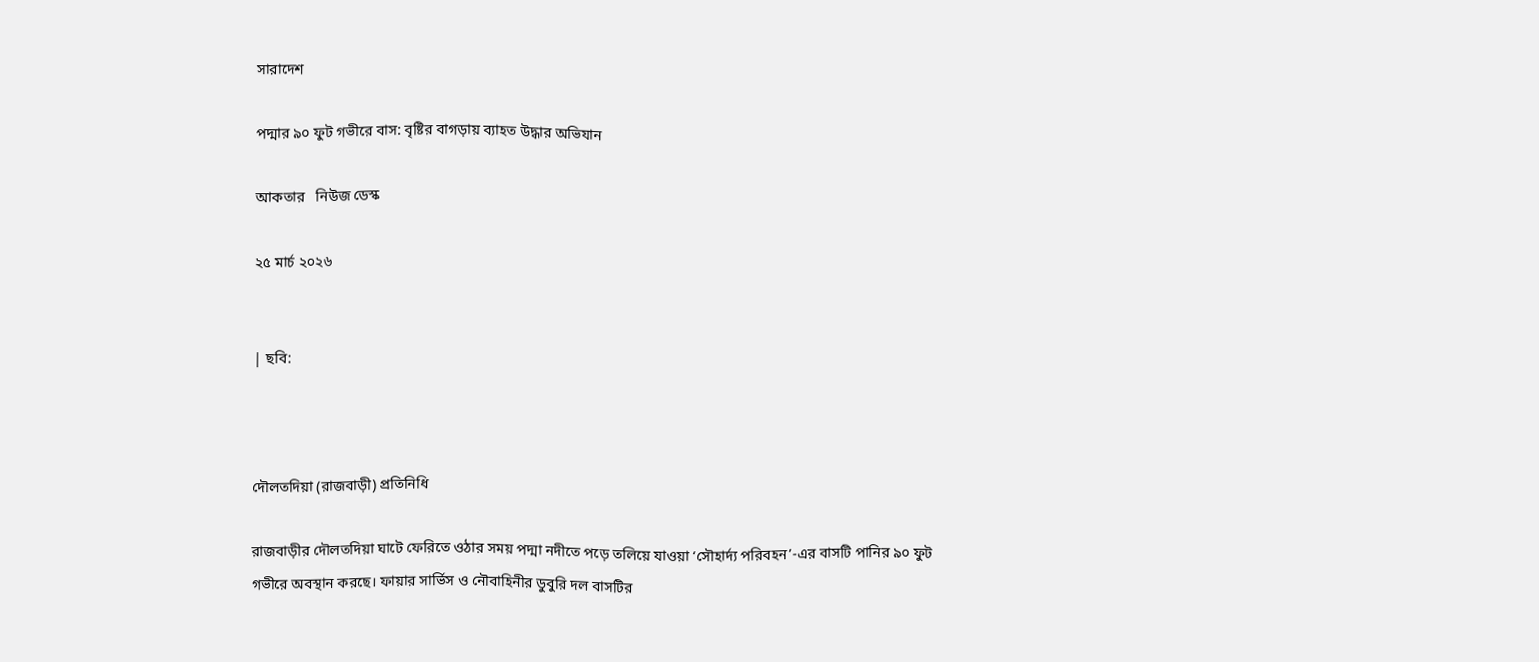সারাদেশ

পদ্মার ৯০ ফুট গভীরে বাস: বৃষ্টির বাগড়ায় ব্যাহত উদ্ধার অভিযান

আকতার   নিউজ ডেস্ক

২৫ মার্চ ২০২৬


| ছবি:



দৌলতদিয়া (রাজবাড়ী) প্রতিনিধি

রাজবাড়ীর দৌলতদিয়া ঘাটে ফেরিতে ওঠার সময় পদ্মা নদীতে পড়ে তলিয়ে যাওয়া ‘সৌহার্দ্য পরিবহন’-এর বাসটি পানির ৯০ ফুট গভীরে অবস্থান করছে। ফায়ার সার্ভিস ও নৌবাহিনীর ডুবুরি দল বাসটির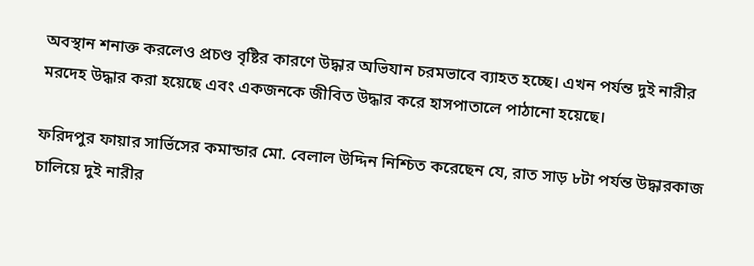অবস্থান শনাক্ত করলেও প্রচণ্ড বৃষ্টির কারণে উদ্ধার অভিযান চরমভাবে ব্যাহত হচ্ছে। এখন পর্যন্ত দুই নারীর মরদেহ উদ্ধার করা হয়েছে এবং একজনকে জীবিত উদ্ধার করে হাসপাতালে পাঠানো হয়েছে।

ফরিদপুর ফায়ার সার্ভিসের কমান্ডার মো. বেলাল উদ্দিন নিশ্চিত করেছেন যে, রাত সাড় ৮টা পর্যন্ত উদ্ধারকাজ চালিয়ে দুই নারীর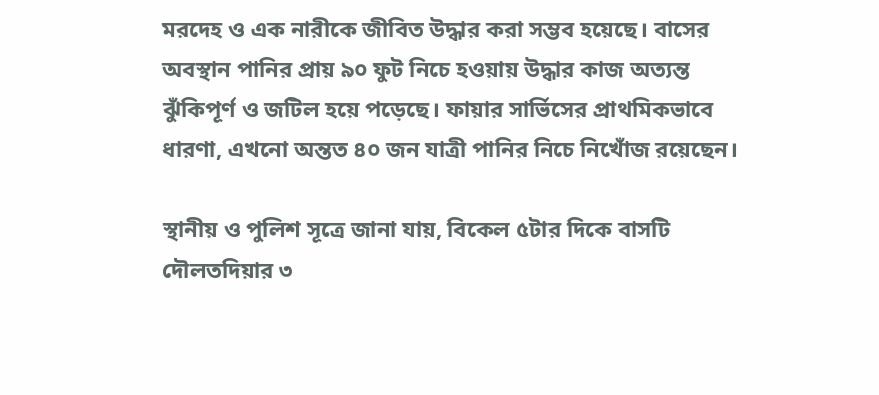মরদেহ ও এক নারীকে জীবিত উদ্ধার করা সম্ভব হয়েছে। বাসের অবস্থান পানির প্রায় ৯০ ফুট নিচে হওয়ায় উদ্ধার কাজ অত্যন্ত ঝুঁকিপূর্ণ ও জটিল হয়ে পড়েছে। ফায়ার সার্ভিসের প্রাথমিকভাবে ধারণা, এখনো অন্তত ৪০ জন যাত্রী পানির নিচে নিখোঁজ রয়েছেন।

স্থানীয় ও পুলিশ সূত্রে জানা যায়, বিকেল ৫টার দিকে বাসটি দৌলতদিয়ার ৩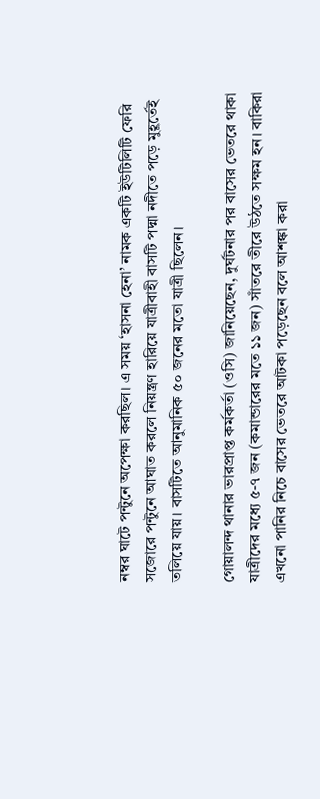নম্বর ঘাটে পন্টুনে অপেক্ষা করছিল। এ সময় ‘হাসনা হেনা’ নামক একটি ইউটিলিটি ফেরি সজোরে পন্টুনে আঘাত করলে নিয়ন্ত্রণ হারিয়ে যাত্রীবাহী বাসটি পদ্মা নদীতে পড়ে মুহূর্তেই তলিয়ে যায়। বাসটিতে আনুমানিক ৫০ জনের মতো যাত্রী ছিলেন।

গোয়ালন্দ থানার ভারপ্রাপ্ত কর্মকর্তা (ওসি) জানিয়েছেন, দুর্ঘটনার পর বাসের ভেতরে থাকা যাত্রীদের মধ্যে ৫-৭ জন (কমান্ডারের মতে ১১ জন) সাঁতরে তীরে উঠতে সক্ষম হন। বাকিরা এখনো পানির নিচে বাসের ভেতরে আটকা পড়েছেন বলে আশঙ্কা করা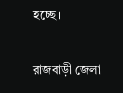হচ্ছে।

রাজবাড়ী জেলা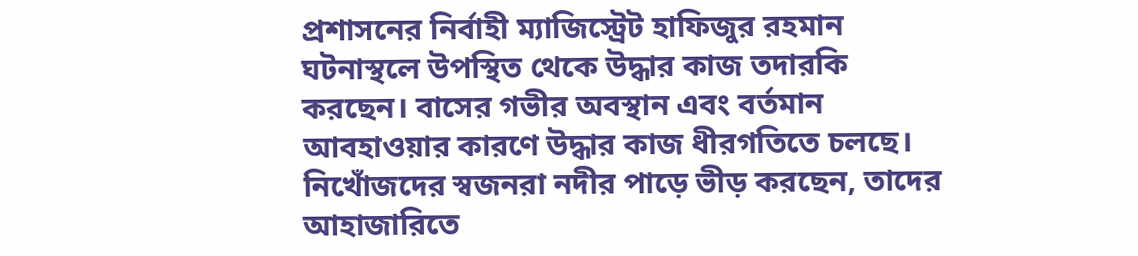প্রশাসনের নির্বাহী ম্যাজিস্ট্রেট হাফিজুর রহমান ঘটনাস্থলে উপস্থিত থেকে উদ্ধার কাজ তদারকি করছেন। বাসের গভীর অবস্থান এবং বর্তমান আবহাওয়ার কারণে উদ্ধার কাজ ধীরগতিতে চলছে। নিখোঁজদের স্বজনরা নদীর পাড়ে ভীড় করছেন, তাদের আহাজারিতে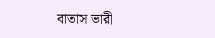বাতাস ভারী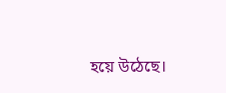হয়ে উঠেছে।